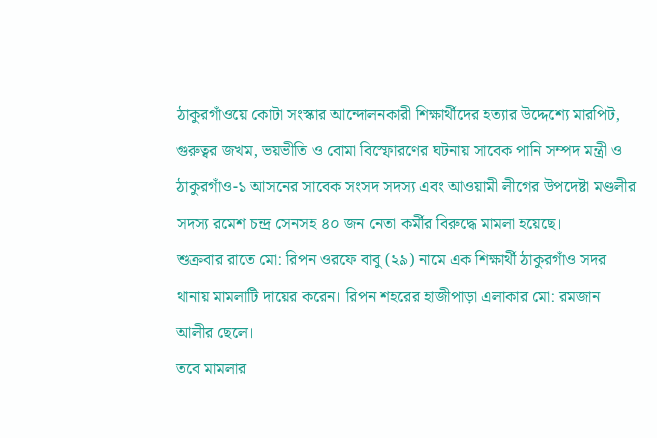ঠাকুরগাঁওয়ে কোটা সংস্কার আন্দোলনকারী শিক্ষার্থীদের হত্যার উদ্দেশ্যে মারপিট, গুরুত্বর জখম, ভয়ভীতি ও বোমা বিস্ফোরণের ঘটনায় সাবেক পানি সম্পদ মন্ত্রী ও ঠাকুরগাঁও-১ আসনের সাবেক সংসদ সদস্য এবং আওয়ামী লীগের উপদেষ্টা মণ্ডলীর সদস্য রমেশ চন্দ্র সেনসহ ৪০ জন নেতা কর্মীর বিরুদ্ধে মামলা হয়েছে।
শুক্রবার রাতে মো: রিপন ওরফে বাবু (২৯) নামে এক শিক্ষার্থী ঠাকুরগাঁও সদর থানায় মামলাটি দায়ের করেন। রিপন শহরের হাজীপাড়া এলাকার মো: রমজান আলীর ছেলে।
তবে মামলার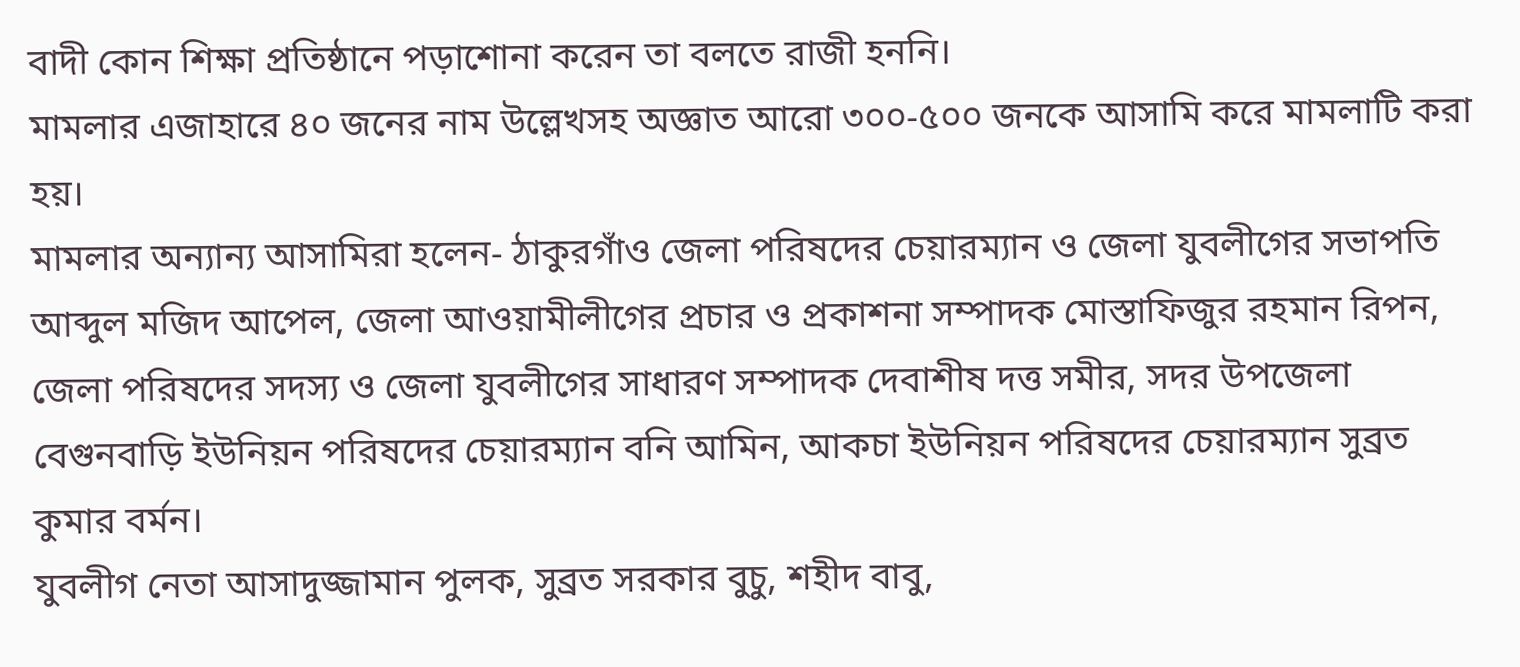বাদী কোন শিক্ষা প্রতিষ্ঠানে পড়াশোনা করেন তা বলতে রাজী হননি।
মামলার এজাহারে ৪০ জনের নাম উল্লেখসহ অজ্ঞাত আরো ৩০০-৫০০ জনকে আসামি করে মামলাটি করা হয়।
মামলার অন্যান্য আসামিরা হলেন- ঠাকুরগাঁও জেলা পরিষদের চেয়ারম্যান ও জেলা যুবলীগের সভাপতি আব্দুল মজিদ আপেল, জেলা আওয়ামীলীগের প্রচার ও প্রকাশনা সম্পাদক মোস্তাফিজুর রহমান রিপন, জেলা পরিষদের সদস্য ও জেলা যুবলীগের সাধারণ সম্পাদক দেবাশীষ দত্ত সমীর, সদর উপজেলা বেগুনবাড়ি ইউনিয়ন পরিষদের চেয়ারম্যান বনি আমিন, আকচা ইউনিয়ন পরিষদের চেয়ারম্যান সুব্রত কুমার বর্মন।
যুবলীগ নেতা আসাদুজ্জামান পুলক, সুব্রত সরকার বুচু, শহীদ বাবু,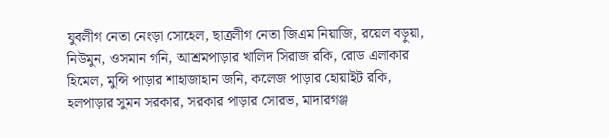যুবলীগ নেতা নেংড়া সোহেল, ছাত্রলীগ নেতা জিএম নিয়াজি, রয়েল বড়ুয়া, নিউমুন, ওসমান গনি, আশ্রমপাড়ার খালিদ সিরাজ রকি, রোড এলাকার হিমেল, মুন্সি পাড়ার শাহাজাহান জনি, কলেজ পাড়ার হোয়াইট রকি, হলপাড়ার সুমন সরকার, সরকার পাড়ার সোরভ, মাদারগঞ্জ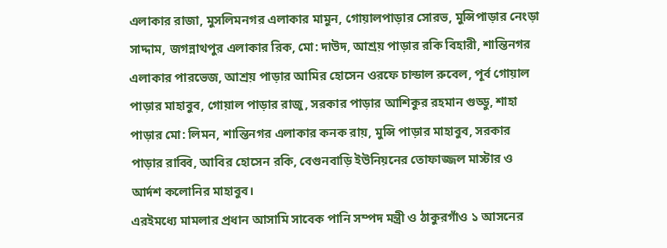এলাকার রাজা, মুসলিমনগর এলাকার মামুন, গোয়ালপাড়ার সোরভ, মুন্সিপাড়ার নেংড়া সাদ্দাম, জগন্নাথপুর এলাকার রিক, মো: দাউদ, আশ্রয় পাড়ার রকি বিহারী, শান্তিনগর এলাকার পারভেজ, আশ্রয় পাড়ার আমির হোসেন ওরফে চান্ডাল রুবেল, পূর্ব গোয়াল পাড়ার মাহাবুব, গোয়াল পাড়ার রাজু, সরকার পাড়ার আশিকুর রহমান গুড্ডু, শাহা পাড়ার মো: লিমন, শান্তিনগর এলাকার কনক রায়, মুন্সি পাড়ার মাহাবুব, সরকার পাড়ার রাব্বি, আবির হোসেন রকি, বেগুনবাড়ি ইউনিয়নের তোফাজ্জল মাস্টার ও আর্দশ কলোনির মাহাবুব।
এরইমধ্যে মামলার প্রধান আসামি সাবেক পানি সম্পদ মন্ত্রী ও ঠাকুরগাঁও ১ আসনের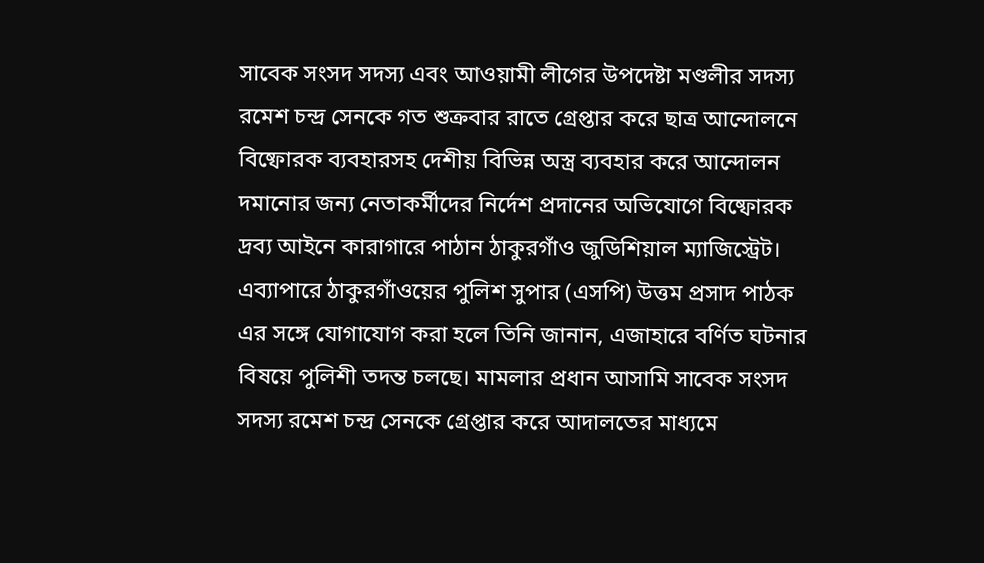সাবেক সংসদ সদস্য এবং আওয়ামী লীগের উপদেষ্টা মণ্ডলীর সদস্য রমেশ চন্দ্র সেনকে গত শুক্রবার রাতে গ্রেপ্তার করে ছাত্র আন্দোলনে বিষ্ফোরক ব্যবহারসহ দেশীয় বিভিন্ন অস্ত্র ব্যবহার করে আন্দোলন দমানোর জন্য নেতাকর্মীদের নির্দেশ প্রদানের অভিযোগে বিষ্ফোরক দ্রব্য আইনে কারাগারে পাঠান ঠাকুরগাঁও জুডিশিয়াল ম্যাজিস্ট্রেট।
এব্যাপারে ঠাকুরগাঁওয়ের পুলিশ সুপার (এসপি) উত্তম প্রসাদ পাঠক এর সঙ্গে যোগাযোগ করা হলে তিনি জানান, এজাহারে বর্ণিত ঘটনার বিষয়ে পুলিশী তদন্ত চলছে। মামলার প্রধান আসামি সাবেক সংসদ সদস্য রমেশ চন্দ্র সেনকে গ্রেপ্তার করে আদালতের মাধ্যমে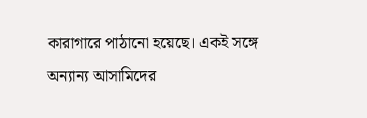কারাগারে পাঠানো হয়েছে। একই সঙ্গে অন্যান্য আসামিদের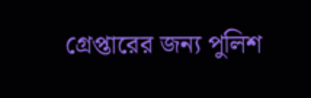গ্রেপ্তারের জন্য পুলিশ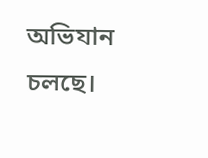অভিযান চলছে।